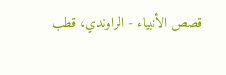قصص الأنبياء - الراوندي، قطب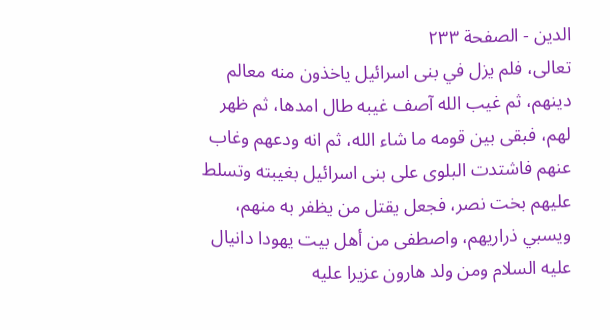الدين - الصفحة ٢٣٣
تعالى، فلم يزل في بنى اسرائيل ياخذون منه معالم دينهم، ثم غيب الله آصف غيبه طال امدها، ثم ظهر لهم، فبقى بين قومه ما شاء الله، ثم انه ودعهم وغاب عنهم فاشتدت البلوى على بنى اسرائيل بغيبته وتسلط عليهم بخت نصر، فجعل يقتل من يظفر به منهم، ويسبي ذراريهم، واصطفى من أهل بيت يهودا دانيال عليه السلام ومن ولد هارون عزيرا عليه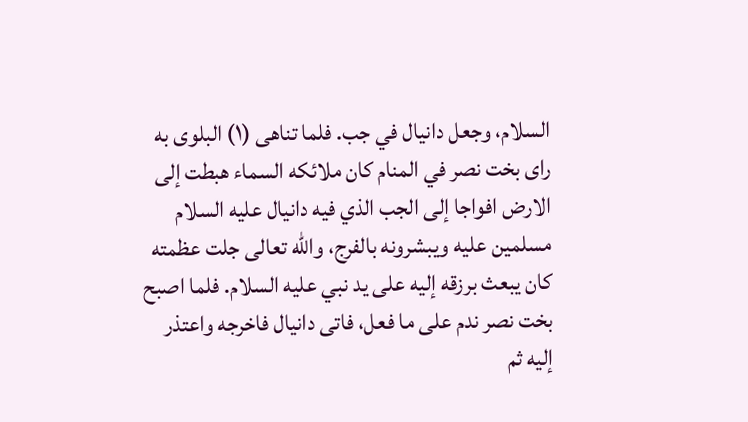السلام، وجعل دانيال في جب. فلما تناهى (١) البلوى به راى بخت نصر في المنام كان ملائكه السماء هبطت إلى الارض افواجا إلى الجب الذي فيه دانيال عليه السلام مسلمين عليه ويبشرونه بالفرج، والله تعالى جلت عظمته كان يبعث برزقه إليه على يد نبي عليه السلام. فلما اصبح بخت نصر ندم على ما فعل، فاتى دانيال فاخرجه واعتذر إليه ثم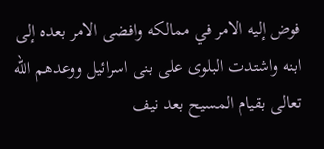فوض إليه الامر في ممالكه وافضى الامر بعده إلى ابنه واشتدت البلوى على بنى اسرائيل ووعدهم الله تعالى بقيام المسيح بعد نيف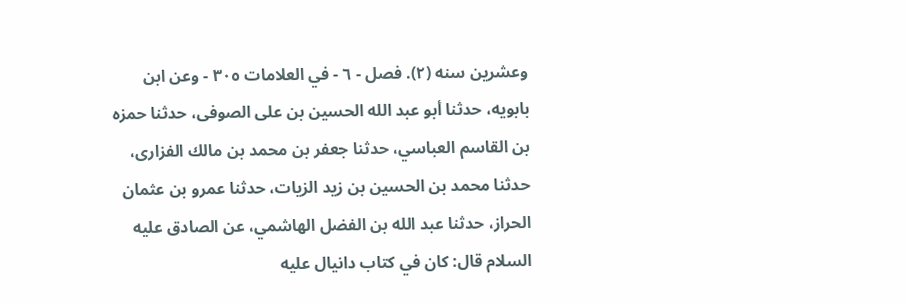وعشرين سنه (٢). فصل - ٦ - في العلامات ٣٠٥ - وعن ابن بابويه، حدثنا أبو عبد الله الحسين بن على الصوفى، حدثنا حمزه بن القاسم العباسي، حدثنا جعفر بن محمد بن مالك الفزارى، حدثنا محمد بن الحسين بن زيد الزيات، حدثنا عمرو بن عثمان الحراز، حدثنا عبد الله بن الفضل الهاشمي، عن الصادق عليه السلام قال: كان في كتاب دانيال عليه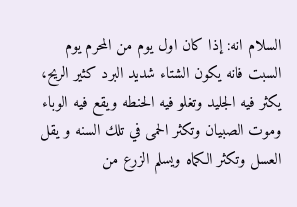السلام انه: إذا كان اول يوم من المحرم يوم السبت فانه يكون الشتاء شديد البرد كثير الريح، يكثر فيه الجليد وتغلو فيه الحنطه ويقع فيه الوباء وموت الصبيان وتكثر الحمى في تلك السنه و يقل العسل وتكثر الكماه ويسلم الزرع من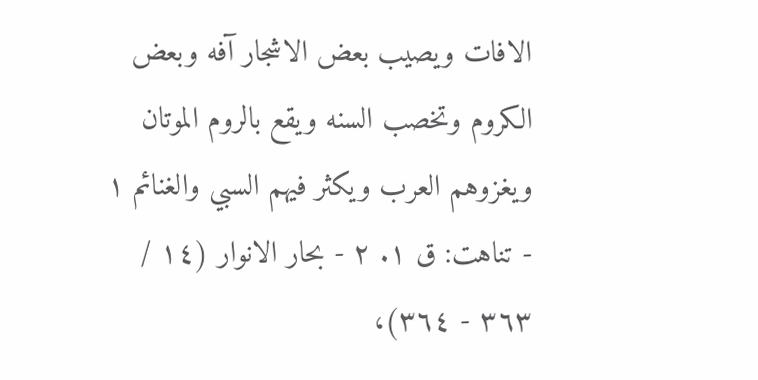الافات ويصيب بعض الاشجار آفه وبعض الكروم وتخصب السنه ويقع بالروم الموتان ويغزوهم العرب ويكثر فيهم السبي والغنائم ١ - تناهت: ق ١. ٢ - بحار الانوار (١٤ / ٣٦٣ - ٣٦٤)،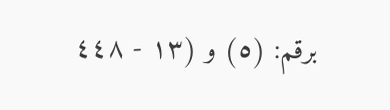برقم: (٥) و (١٣ - ٤٤٨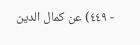- ٤٤٩) عن كمال الدين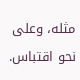مثله، وعلى نحو اقتباس.